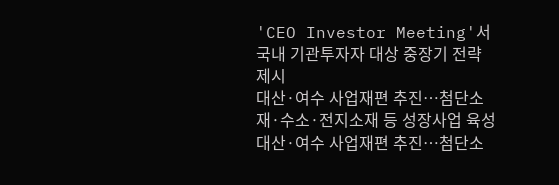'CEO Investor Meeting'서 국내 기관투자자 대상 중장기 전략 제시
대산·여수 사업재편 추진…첨단소재·수소·전지소재 등 성장사업 육성
대산·여수 사업재편 추진…첨단소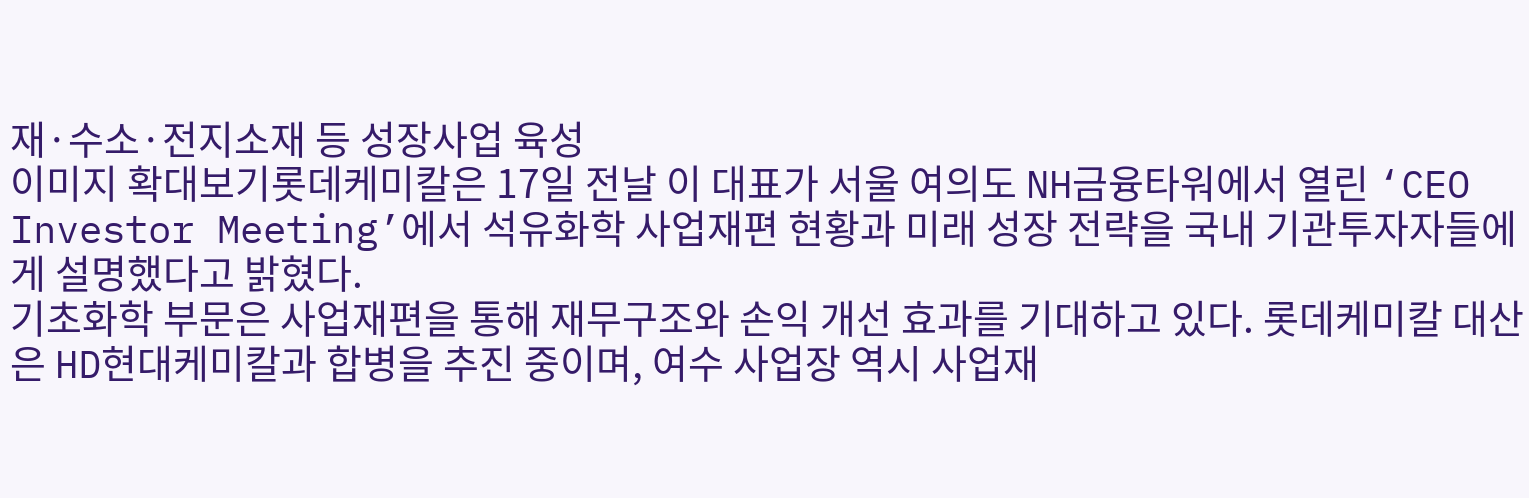재·수소·전지소재 등 성장사업 육성
이미지 확대보기롯데케미칼은 17일 전날 이 대표가 서울 여의도 NH금융타워에서 열린 ‘CEO Investor Meeting’에서 석유화학 사업재편 현황과 미래 성장 전략을 국내 기관투자자들에게 설명했다고 밝혔다.
기초화학 부문은 사업재편을 통해 재무구조와 손익 개선 효과를 기대하고 있다. 롯데케미칼 대산은 HD현대케미칼과 합병을 추진 중이며, 여수 사업장 역시 사업재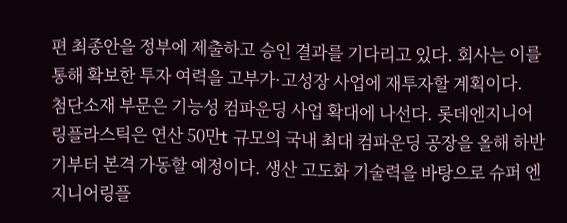편 최종안을 정부에 제출하고 승인 결과를 기다리고 있다. 회사는 이를 통해 확보한 투자 여력을 고부가·고성장 사업에 재투자할 계획이다.
첨단소재 부문은 기능성 컴파운딩 사업 확대에 나선다. 롯데엔지니어링플라스틱은 연산 50만t 규모의 국내 최대 컴파운딩 공장을 올해 하반기부터 본격 가동할 예정이다. 생산 고도화 기술력을 바탕으로 슈퍼 엔지니어링플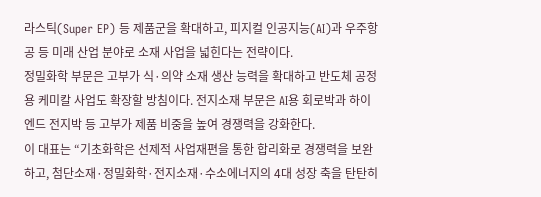라스틱(Super EP) 등 제품군을 확대하고, 피지컬 인공지능(AI)과 우주항공 등 미래 산업 분야로 소재 사업을 넓힌다는 전략이다.
정밀화학 부문은 고부가 식·의약 소재 생산 능력을 확대하고 반도체 공정용 케미칼 사업도 확장할 방침이다. 전지소재 부문은 AI용 회로박과 하이엔드 전지박 등 고부가 제품 비중을 높여 경쟁력을 강화한다.
이 대표는 “기초화학은 선제적 사업재편을 통한 합리화로 경쟁력을 보완하고, 첨단소재·정밀화학·전지소재·수소에너지의 4대 성장 축을 탄탄히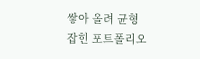쌓아 올려 균형 잡힌 포트폴리오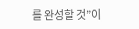를 완성할 것”이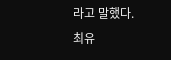라고 말했다.
최유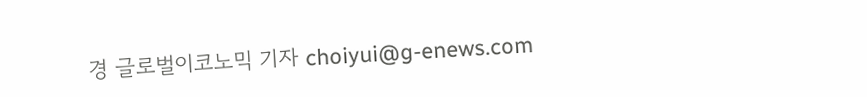경 글로벌이코노믹 기자 choiyui@g-enews.com